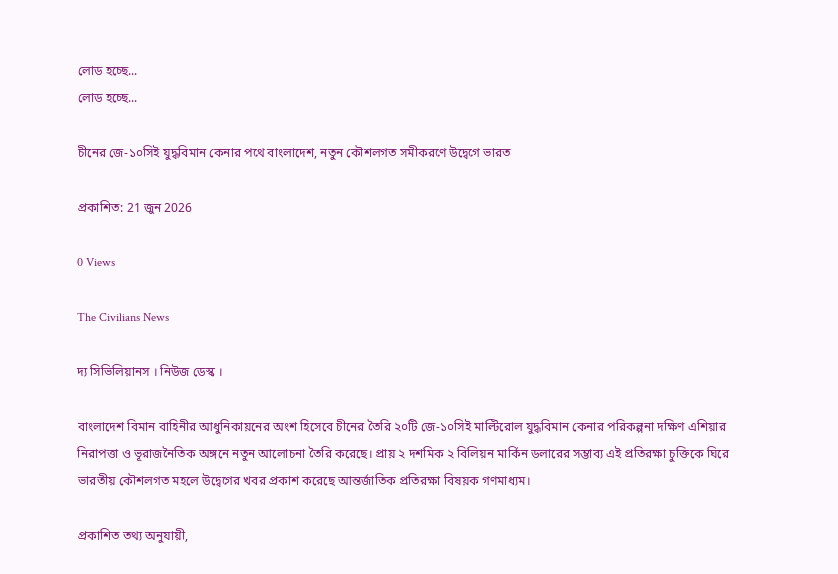লোড হচ্ছে...
লোড হচ্ছে...

চীনের জে-১০সিই যুদ্ধবিমান কেনার পথে বাংলাদেশ, নতুন কৌশলগত সমীকরণে উদ্বেগে ভারত

প্রকাশিত: 21 জুন 2026

0 Views

The Civilians News

দ্য সিভিলিয়ানস । নিউজ ডেস্ক ।

বাংলাদেশ বিমান বাহিনীর আধুনিকায়নের অংশ হিসেবে চীনের তৈরি ২০টি জে-১০সিই মাল্টিরোল যুদ্ধবিমান কেনার পরিকল্পনা দক্ষিণ এশিয়ার নিরাপত্তা ও ভূরাজনৈতিক অঙ্গনে নতুন আলোচনা তৈরি করেছে। প্রায় ২ দশমিক ২ বিলিয়ন মার্কিন ডলারের সম্ভাব্য এই প্রতিরক্ষা চুক্তিকে ঘিরে ভারতীয় কৌশলগত মহলে উদ্বেগের খবর প্রকাশ করেছে আন্তর্জাতিক প্রতিরক্ষা বিষয়ক গণমাধ্যম।

প্রকাশিত তথ্য অনুযায়ী,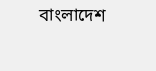বাংলাদেশ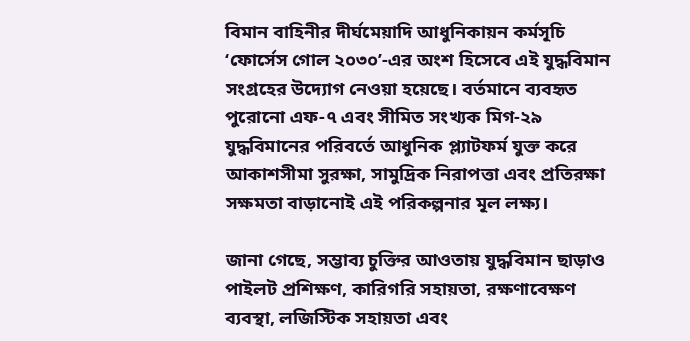বিমান বাহিনীর দীর্ঘমেয়াদি আধুনিকায়ন কর্মসূচি ‘ফোর্সেস গোল ২০৩০’-এর অংশ হিসেবে এই যুদ্ধবিমান সংগ্রহের উদ্যোগ নেওয়া হয়েছে। বর্তমানে ব্যবহৃত পুরোনো এফ-৭ এবং সীমিত সংখ্যক মিগ-২৯ যুদ্ধবিমানের পরিবর্তে আধুনিক প্ল্যাটফর্ম যুক্ত করে আকাশসীমা সুরক্ষা, সামুদ্রিক নিরাপত্তা এবং প্রতিরক্ষা সক্ষমতা বাড়ানোই এই পরিকল্পনার মূল লক্ষ্য।

জানা গেছে, সম্ভাব্য চুক্তির আওতায় যুদ্ধবিমান ছাড়াও পাইলট প্রশিক্ষণ, কারিগরি সহায়তা, রক্ষণাবেক্ষণ ব্যবস্থা, লজিস্টিক সহায়তা এবং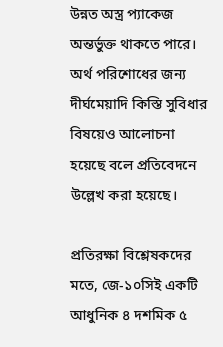উন্নত অস্ত্র প্যাকেজ অন্তর্ভুক্ত থাকতে পারে। অর্থ পরিশোধের জন্য দীর্ঘমেয়াদি কিস্তি সুবিধার বিষয়েও আলোচনা হয়েছে বলে প্রতিবেদনে উল্লেখ করা হয়েছে।

প্রতিরক্ষা বিশ্লেষকদের মতে, জে-১০সিই একটি আধুনিক ৪ দশমিক ৫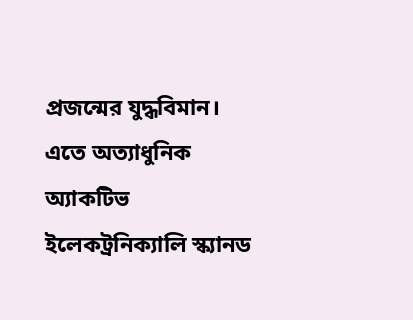প্রজন্মের যুদ্ধবিমান। এতে অত্যাধুনিক অ্যাকটিভ ইলেকট্রনিক্যালি স্ক্যানড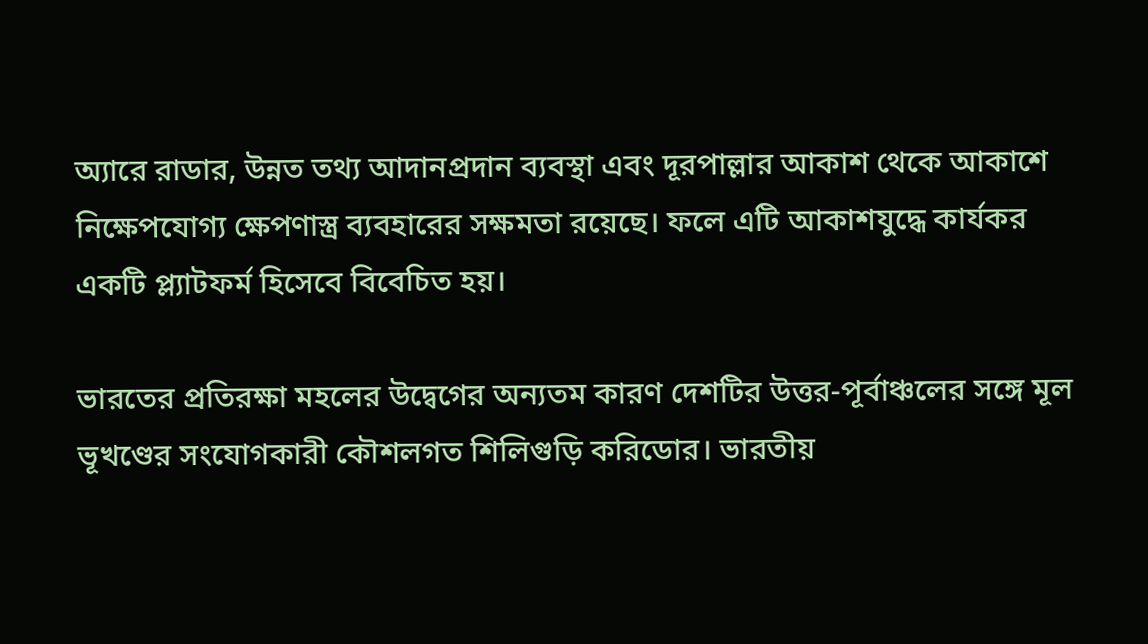অ্যারে রাডার, উন্নত তথ্য আদানপ্রদান ব্যবস্থা এবং দূরপাল্লার আকাশ থেকে আকাশে নিক্ষেপযোগ্য ক্ষেপণাস্ত্র ব্যবহারের সক্ষমতা রয়েছে। ফলে এটি আকাশযুদ্ধে কার্যকর একটি প্ল্যাটফর্ম হিসেবে বিবেচিত হয়।

ভারতের প্রতিরক্ষা মহলের উদ্বেগের অন্যতম কারণ দেশটির উত্তর-পূর্বাঞ্চলের সঙ্গে মূল ভূখণ্ডের সংযোগকারী কৌশলগত শিলিগুড়ি করিডোর। ভারতীয়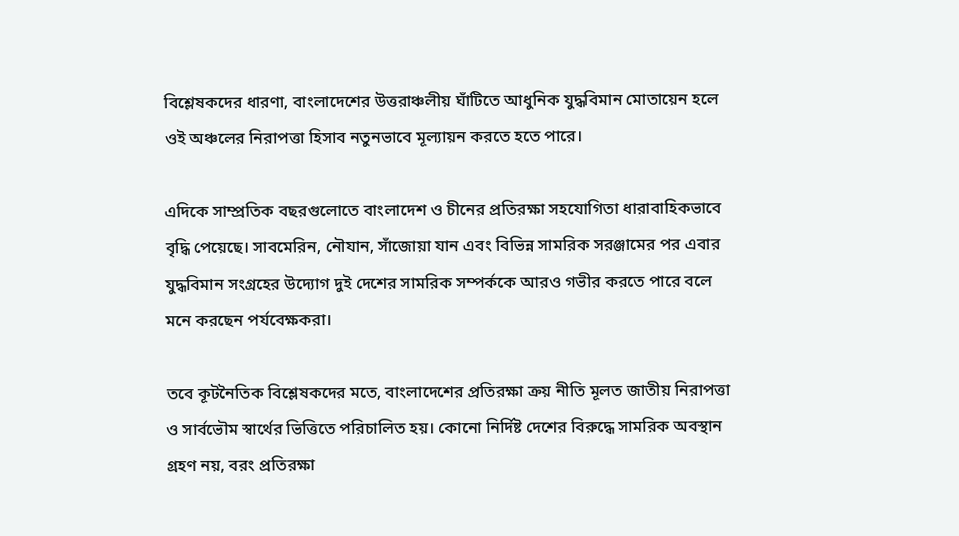বিশ্লেষকদের ধারণা, বাংলাদেশের উত্তরাঞ্চলীয় ঘাঁটিতে আধুনিক যুদ্ধবিমান মোতায়েন হলে ওই অঞ্চলের নিরাপত্তা হিসাব নতুনভাবে মূল্যায়ন করতে হতে পারে।

এদিকে সাম্প্রতিক বছরগুলোতে বাংলাদেশ ও চীনের প্রতিরক্ষা সহযোগিতা ধারাবাহিকভাবে বৃদ্ধি পেয়েছে। সাবমেরিন, নৌযান, সাঁজোয়া যান এবং বিভিন্ন সামরিক সরঞ্জামের পর এবার যুদ্ধবিমান সংগ্রহের উদ্যোগ দুই দেশের সামরিক সম্পর্ককে আরও গভীর করতে পারে বলে মনে করছেন পর্যবেক্ষকরা।

তবে কূটনৈতিক বিশ্লেষকদের মতে, বাংলাদেশের প্রতিরক্ষা ক্রয় নীতি মূলত জাতীয় নিরাপত্তা ও সার্বভৌম স্বার্থের ভিত্তিতে পরিচালিত হয়। কোনো নির্দিষ্ট দেশের বিরুদ্ধে সামরিক অবস্থান গ্রহণ নয়, বরং প্রতিরক্ষা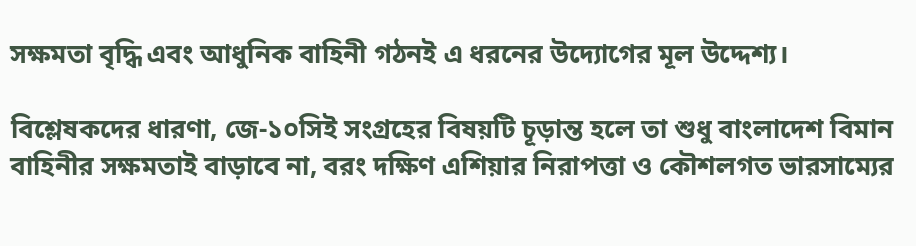সক্ষমতা বৃদ্ধি এবং আধুনিক বাহিনী গঠনই এ ধরনের উদ্যোগের মূল উদ্দেশ্য।

বিশ্লেষকদের ধারণা, জে-১০সিই সংগ্রহের বিষয়টি চূড়ান্ত হলে তা শুধু বাংলাদেশ বিমান বাহিনীর সক্ষমতাই বাড়াবে না, বরং দক্ষিণ এশিয়ার নিরাপত্তা ও কৌশলগত ভারসাম্যের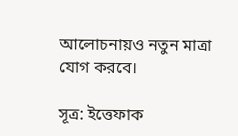আলোচনায়ও নতুন মাত্রা যোগ করবে।

সূত্র: ইত্তেফাক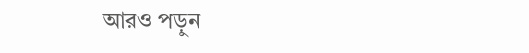আরও পড়ুন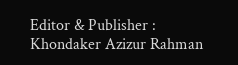Editor & Publisher : Khondaker Azizur Rahman